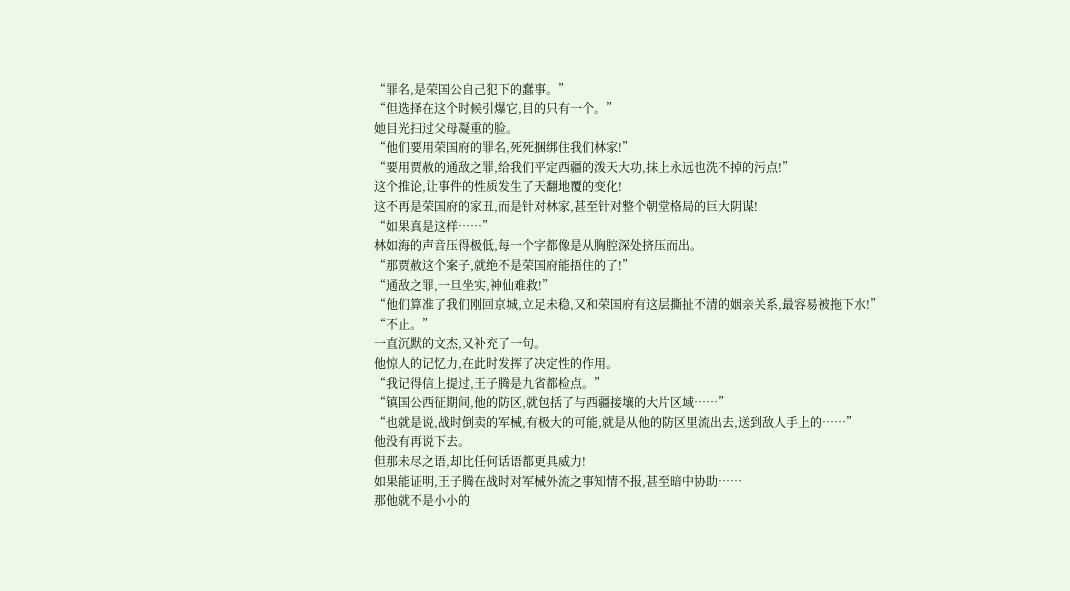“罪名,是荣国公自己犯下的蠢事。”
“但选择在这个时候引爆它,目的只有一个。”
她目光扫过父母凝重的脸。
“他们要用荣国府的罪名,死死捆绑住我们林家!”
“要用贾赦的通敌之罪,给我们平定西疆的泼天大功,抹上永远也洗不掉的污点!”
这个推论,让事件的性质发生了天翻地覆的变化!
这不再是荣国府的家丑,而是针对林家,甚至针对整个朝堂格局的巨大阴谋!
“如果真是这样……”
林如海的声音压得极低,每一个字都像是从胸腔深处挤压而出。
“那贾赦这个案子,就绝不是荣国府能捂住的了!”
“通敌之罪,一旦坐实,神仙难救!”
“他们算准了我们刚回京城,立足未稳,又和荣国府有这层撕扯不清的姻亲关系,最容易被拖下水!”
“不止。”
一直沉默的文杰,又补充了一句。
他惊人的记忆力,在此时发挥了决定性的作用。
“我记得信上提过,王子腾是九省都检点。”
“镇国公西征期间,他的防区,就包括了与西疆接壤的大片区域……”
“也就是说,战时倒卖的军械,有极大的可能,就是从他的防区里流出去,送到敌人手上的……”
他没有再说下去。
但那未尽之语,却比任何话语都更具威力!
如果能证明,王子腾在战时对军械外流之事知情不报,甚至暗中协助……
那他就不是小小的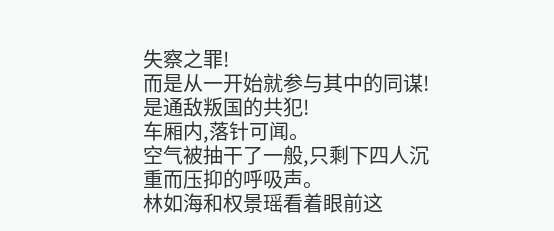失察之罪!
而是从一开始就参与其中的同谋!
是通敌叛国的共犯!
车厢内,落针可闻。
空气被抽干了一般,只剩下四人沉重而压抑的呼吸声。
林如海和权景瑶看着眼前这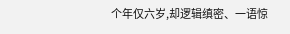个年仅六岁,却逻辑缜密、一语惊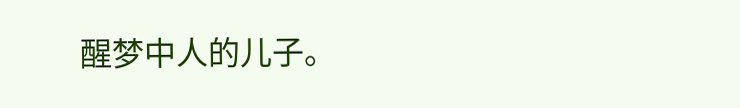醒梦中人的儿子。